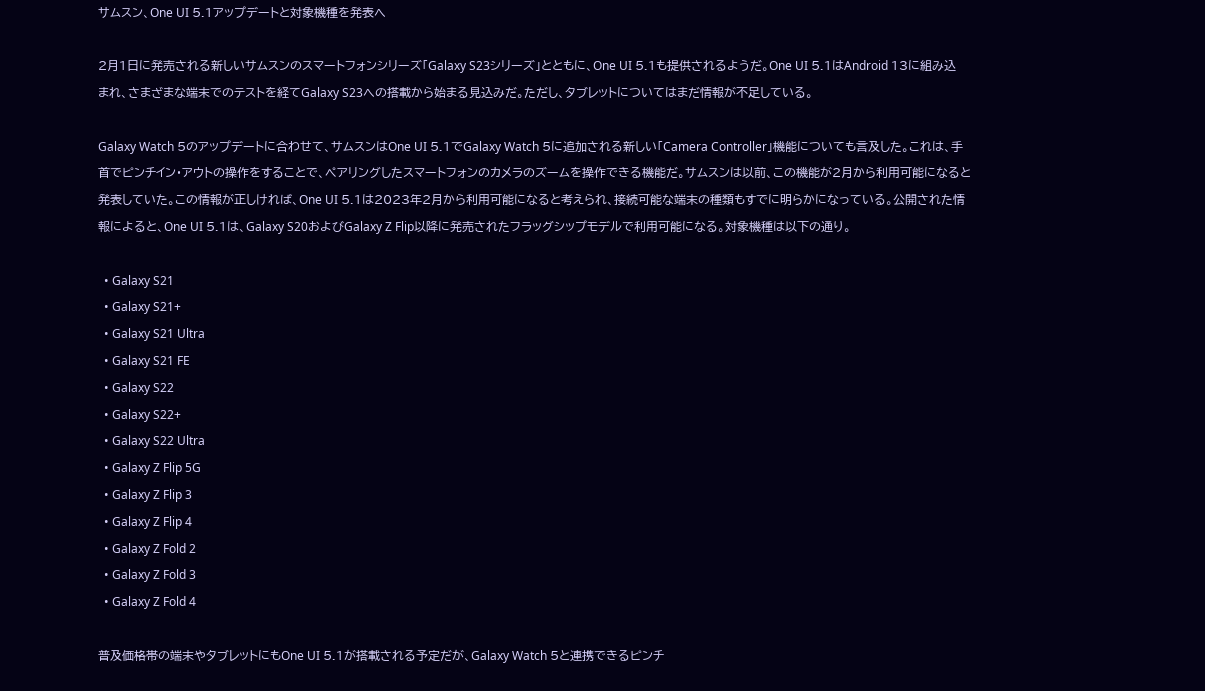サムスン、One UI 5.1アップデートと対象機種を発表へ

2月1日に発売される新しいサムスンのスマートフォンシリーズ「Galaxy S23シリーズ」とともに、One UI 5.1も提供されるようだ。One UI 5.1はAndroid 13に組み込まれ、さまざまな端末でのテストを経てGalaxy S23への搭載から始まる見込みだ。ただし、タブレットについてはまだ情報が不足している。

Galaxy Watch 5のアップデートに合わせて、サムスンはOne UI 5.1でGalaxy Watch 5に追加される新しい「Camera Controller」機能についても言及した。これは、手首でピンチイン・アウトの操作をすることで、ペアリングしたスマートフォンのカメラのズームを操作できる機能だ。サムスンは以前、この機能が2月から利用可能になると発表していた。この情報が正しければ、One UI 5.1は2023年2月から利用可能になると考えられ、接続可能な端末の種類もすでに明らかになっている。公開された情報によると、One UI 5.1は、Galaxy S20およびGalaxy Z Flip以降に発売されたフラッグシップモデルで利用可能になる。対象機種は以下の通り。

  • Galaxy S21
  • Galaxy S21+
  • Galaxy S21 Ultra
  • Galaxy S21 FE
  • Galaxy S22
  • Galaxy S22+
  • Galaxy S22 Ultra
  • Galaxy Z Flip 5G
  • Galaxy Z Flip 3
  • Galaxy Z Flip 4
  • Galaxy Z Fold 2
  • Galaxy Z Fold 3
  • Galaxy Z Fold 4

普及価格帯の端末やタブレットにもOne UI 5.1が搭載される予定だが、Galaxy Watch 5と連携できるピンチ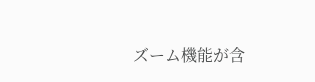ズーム機能が含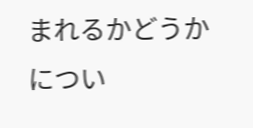まれるかどうかについ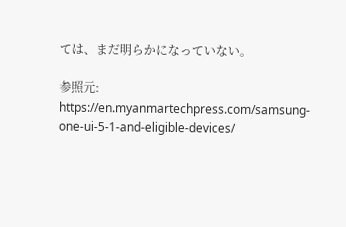ては、まだ明らかになっていない。

参照元: https://en.myanmartechpress.com/samsung-one-ui-5-1-and-eligible-devices/